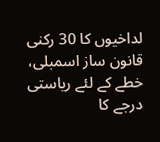لداخیوں کا 30 رکنی قانون ساز اسمبلی، خطے کے لئے ریاستی درجے کا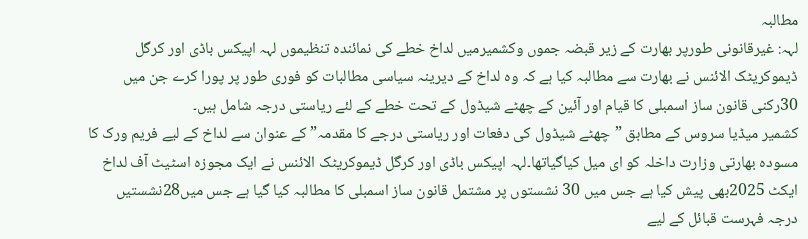مطالبہ
لہہ: غیرقانونی طورپر بھارت کے زیر قبضہ جموں وکشمیرمیں لداخ خطے کی نمائندہ تنظیموں لہہ اپیکس باڈی اور کرگل ڈیموکریٹک الائنس نے بھارت سے مطالبہ کیا ہے کہ وہ لداخ کے دیرینہ سیاسی مطالبات کو فوری طور پر پورا کرے جن میں 30رکنی قانون ساز اسمبلی کا قیام اور آئین کے چھٹے شیڈول کے تحت خطے کے لئے ریاستی درجہ شامل ہیں۔
کشمیر میڈیا سروس کے مطابق ”چھٹے شیڈول کی دفعات اور ریاستی درجے کا مقدمہ” کے عنوان سے لداخ کے لیے فریم ورک کا مسودہ بھارتی وزارت داخلہ کو ای میل کیاگیاتھا۔لہہ اپیکس باڈی اور کرگل ڈیموکریٹک الائنس نے ایک مجوزہ اسٹیٹ آف لداخ ایکٹ 2025بھی پیش کیا ہے جس میں 30 نشستوں پر مشتمل قانون ساز اسمبلی کا مطالبہ کیا گیا ہے جس میں28نشستیں درجہ فہرست قبائل کے لیے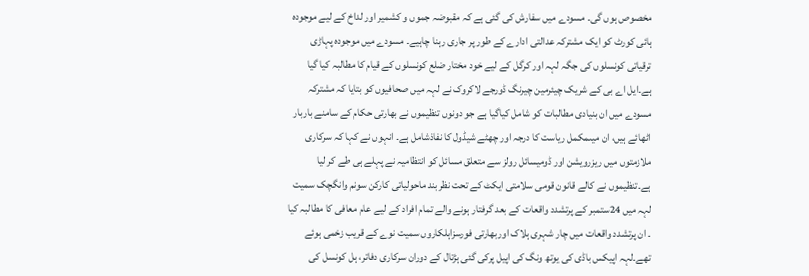مخصوص ہوں گی۔ مسودے میں سفارش کی گئی ہے کہ مقبوضہ جموں و کشمیر اور لداخ کے لیے موجودہ ہائی کورٹ کو ایک مشترکہ عدالتی ادارے کے طور پر جاری رہنا چاہیے۔ مسودے میں موجودہ پہاڑی ترقیاتی کونسلوں کی جگہ لہہ اور کرگل کے لیے خود مختار ضلع کونسلوں کے قیام کا مطالبہ کیا گیا ہے۔ایل اے بی کے شریک چیئرمین چیرنگ ڈورجے لاکروک نے لہہ میں صحافیوں کو بتایا کہ مشترکہ مسودے میں ان بنیادی مطالبات کو شامل کیاگیا ہے جو دونوں تنظیموں نے بھارتی حکام کے سامنے باربار اٹھائے ہیں، ان میںمکمل ریاست کا درجہ اور چھٹے شیڈول کا نفاذشامل ہے۔ انہوں نے کہا کہ سرکاری ملازمتوں میں ریزرویشن اور ڈومیسائل رولز سے متعلق مسائل کو انتظامیہ نے پہلے ہی طے کر لیا ہے۔تنظیموں نے کالے قانون قومی سلامتی ایکٹ کے تحت نظربند ماحولیاتی کارکن سونم وانگچک سمیت لہہ میں 24ستمبر کے پرتشدد واقعات کے بعد گرفتار ہونے والے تمام افراد کے لیے عام معافی کا مطالبہ کیا ۔ ان پرتشدد واقعات میں چار شہری ہلاک اوربھارتی فورسزاہلکاروں سمیت نوے کے قریب زخمی ہوئے تھے۔لہہ اپیکس باڈی کی یوتھ ونگ کی اپیل پرکی گئی ہڑتال کے دوران سرکاری دفاتر، ہل کونسل کی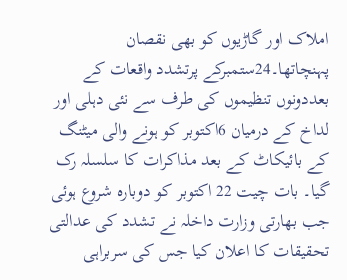املاک اور گاڑیوں کو بھی نقصان پہنچاتھا۔24ستمبرکے پرتشدد واقعات کے بعددونوں تنظیموں کی طرف سے نئی دہلی اور لداخ کے درمیان 6اکتوبر کو ہونے والی میٹنگ کے بائیکاٹ کے بعد مذاکرات کا سلسلہ رک گیا۔ بات چیت 22 اکتوبر کو دوبارہ شروع ہوئی جب بھارتی وزارت داخلہ نے تشدد کی عدالتی تحقیقات کا اعلان کیا جس کی سربراہی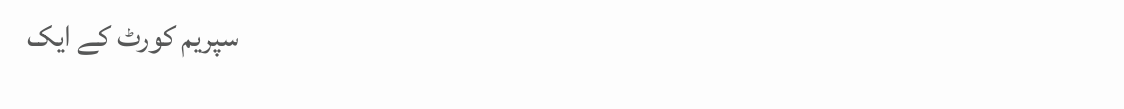سپریم کورٹ کے ایک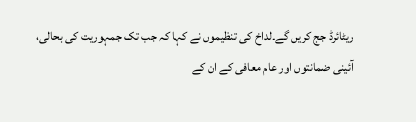ریٹائرڈ جج کریں گے۔لداخ کی تنظیموں نے کہا کہ جب تک جمہوریت کی بحالی، آئینی ضمانتوں اور عام معافی کے ان کے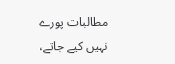مطالبات پورے نہیں کیے جاتے،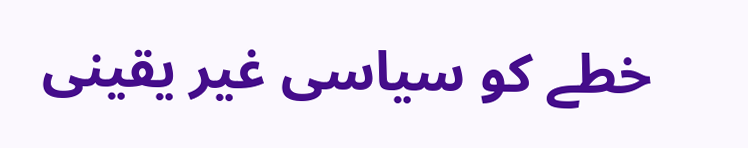خطے کو سیاسی غیر یقینی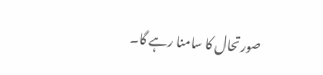صورتحال کا سامنا رہے گا۔